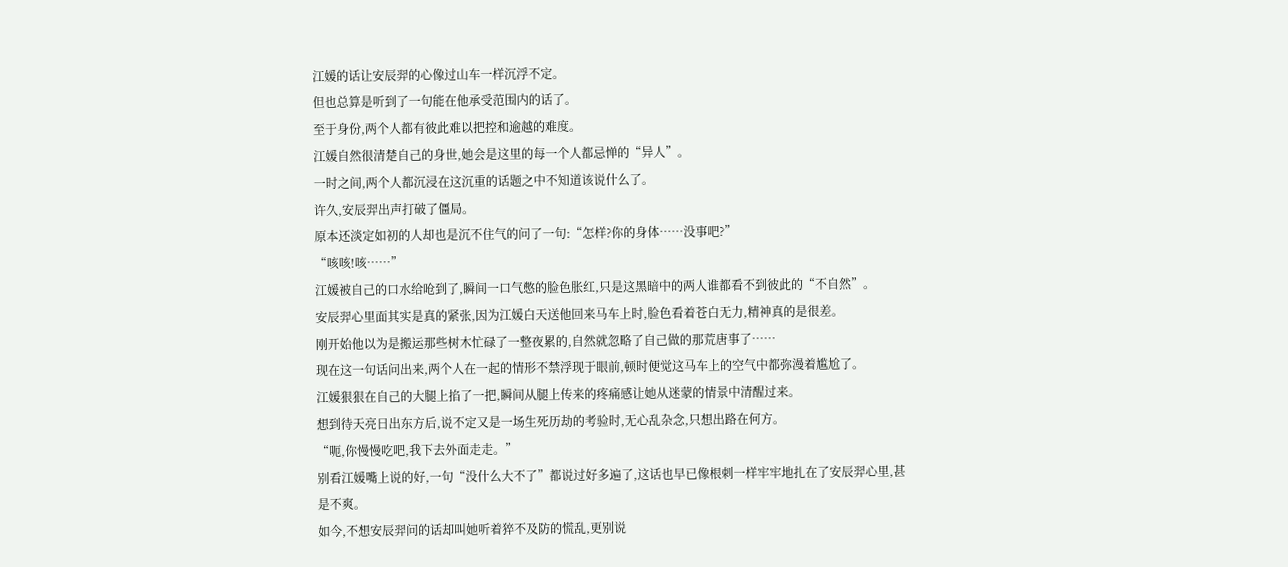江媛的话让安辰羿的心像过山车一样沉浮不定。
但也总算是听到了一句能在他承受范围内的话了。
至于身份,两个人都有彼此难以把控和逾越的难度。
江媛自然很清楚自己的身世,她会是这里的每一个人都忌惮的“异人”。
一时之间,两个人都沉浸在这沉重的话题之中不知道该说什么了。
许久,安辰羿出声打破了僵局。
原本还淡定如初的人却也是沉不住气的问了一句:“怎样?你的身体……没事吧?”
“咳咳!咳……”
江媛被自己的口水给呛到了,瞬间一口气憋的脸色胀红,只是这黑暗中的两人谁都看不到彼此的“不自然”。
安辰羿心里面其实是真的紧张,因为江媛白天送他回来马车上时,脸色看着苍白无力,精神真的是很差。
刚开始他以为是搬运那些树木忙碌了一整夜累的,自然就忽略了自己做的那荒唐事了……
现在这一句话问出来,两个人在一起的情形不禁浮现于眼前,顿时便觉这马车上的空气中都弥漫着尴尬了。
江媛狠狠在自己的大腿上掐了一把,瞬间从腿上传来的疼痛感让她从迷蒙的情景中清醒过来。
想到待天亮日出东方后,说不定又是一场生死历劫的考验时,无心乱杂念,只想出路在何方。
“呃,你慢慢吃吧,我下去外面走走。”
别看江媛嘴上说的好,一句“没什么大不了”都说过好多遍了,这话也早已像根刺一样牢牢地扎在了安辰羿心里,甚是不爽。
如今,不想安辰羿问的话却叫她听着猝不及防的慌乱,更别说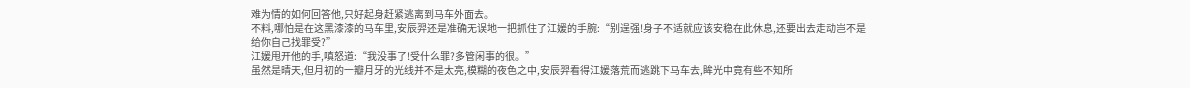难为情的如何回答他,只好起身赶紧逃离到马车外面去。
不料,哪怕是在这黑漆漆的马车里,安辰羿还是准确无误地一把抓住了江媛的手腕:“别逞强!身子不适就应该安稳在此休息,还要出去走动岂不是给你自己找罪受?”
江媛甩开他的手,嗔怒道:“我没事了!受什么罪?多管闲事的很。”
虽然是晴天,但月初的一瓣月牙的光线并不是太亮,模糊的夜色之中,安辰羿看得江媛落荒而逃跳下马车去,眸光中竟有些不知所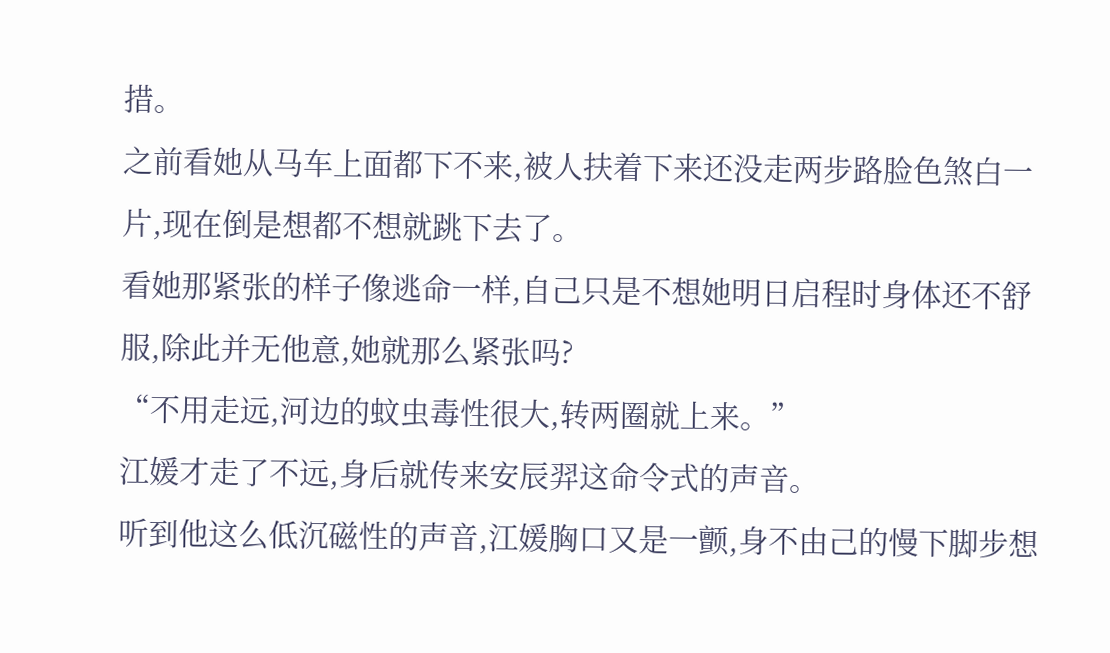措。
之前看她从马车上面都下不来,被人扶着下来还没走两步路脸色煞白一片,现在倒是想都不想就跳下去了。
看她那紧张的样子像逃命一样,自己只是不想她明日启程时身体还不舒服,除此并无他意,她就那么紧张吗?
“不用走远,河边的蚊虫毒性很大,转两圈就上来。”
江媛才走了不远,身后就传来安辰羿这命令式的声音。
听到他这么低沉磁性的声音,江媛胸口又是一颤,身不由己的慢下脚步想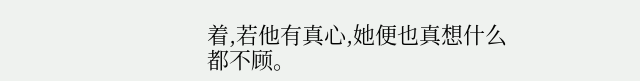着,若他有真心,她便也真想什么都不顾。